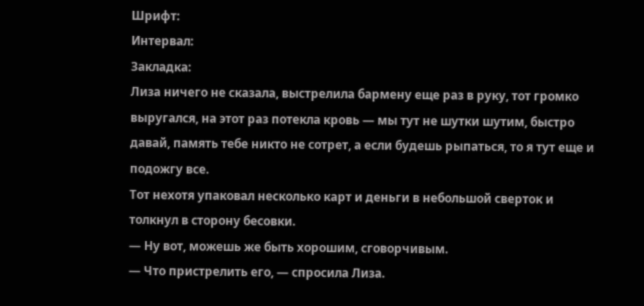Шрифт:
Интервал:
Закладка:
Лиза ничего не сказала, выстрелила бармену еще раз в руку, тот громко выругался, на этот раз потекла кровь — мы тут не шутки шутим, быстро давай, память тебе никто не сотрет, а если будешь рыпаться, то я тут еще и подожгу все.
Тот нехотя упаковал несколько карт и деньги в небольшой сверток и толкнул в сторону бесовки.
— Ну вот, можешь же быть хорошим, сговорчивым.
— Что пристрелить его, — спросила Лиза.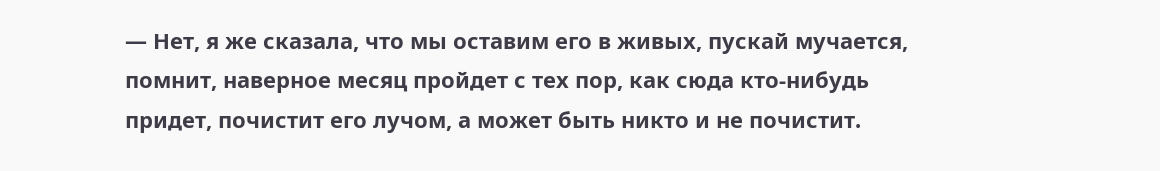— Нет, я же сказала, что мы оставим его в живых, пускай мучается, помнит, наверное месяц пройдет с тех пор, как сюда кто-нибудь придет, почистит его лучом, а может быть никто и не почистит.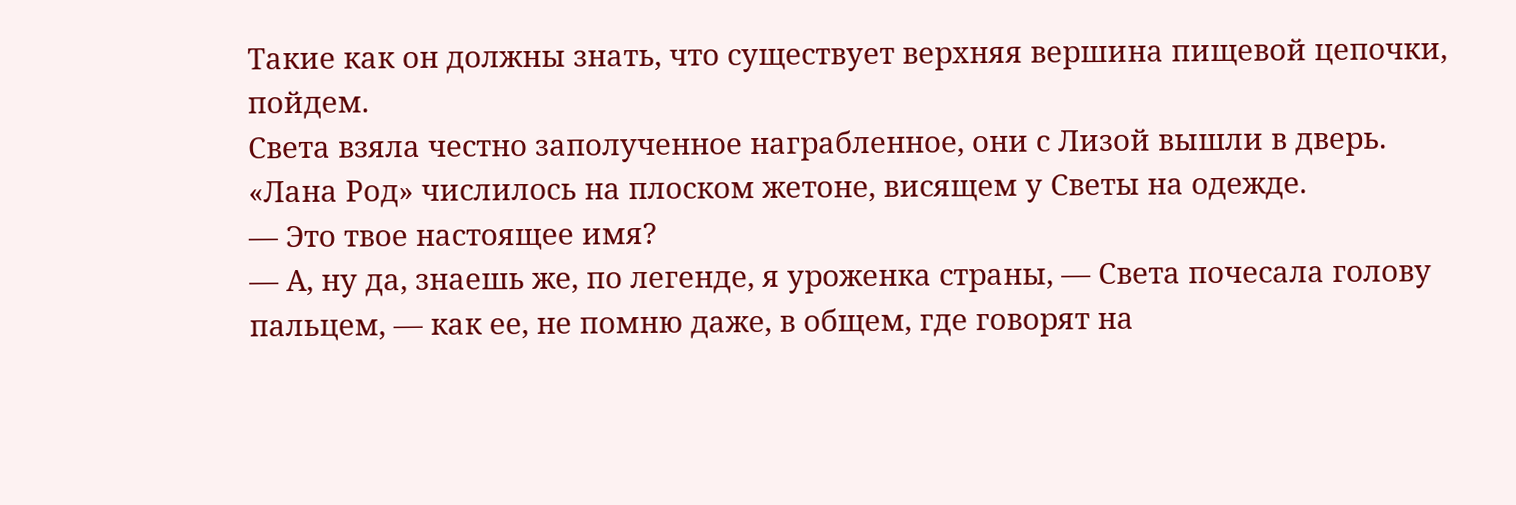Такие как он должны знать, что существует верхняя вершина пищевой цепочки, пойдем.
Света взяла честно заполученное награбленное, они с Лизой вышли в дверь.
«Лана Род» числилось на плоском жетоне, висящем у Светы на одежде.
— Это твое настоящее имя?
— А, ну да, знаешь же, по легенде, я уроженка страны, — Света почесала голову пальцем, — как ее, не помню даже, в общем, где говорят на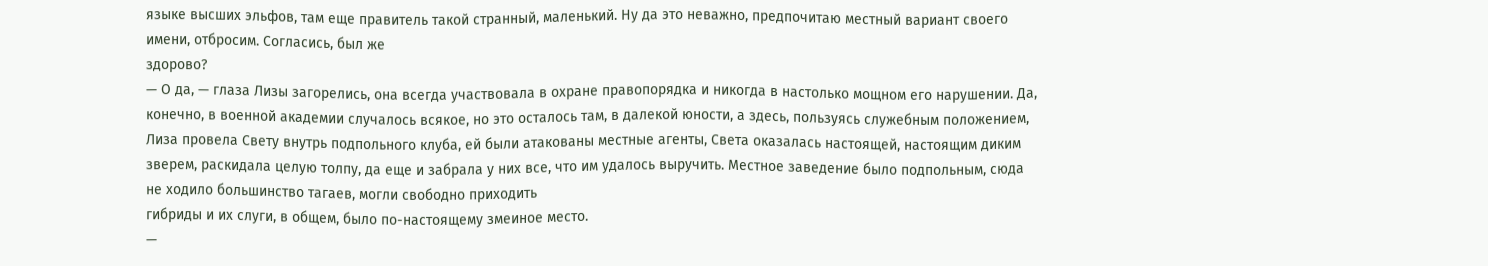языке высших эльфов, там еще правитель такой странный, маленький. Ну да это неважно, предпочитаю местный вариант своего имени, отбросим. Согласись, был же
здорово?
— О да, — глаза Лизы загорелись, она всегда участвовала в охране правопорядка и никогда в настолько мощном его нарушении. Да, конечно, в военной академии случалось всякое, но это осталось там, в далекой юности, а здесь, пользуясь служебным положением, Лиза провела Свету внутрь подпольного клуба, ей были атакованы местные агенты, Света оказалась настоящей, настоящим диким зверем, раскидала целую толпу, да еще и забрала у них все, что им удалось выручить. Местное заведение было подпольным, сюда не ходило большинство тагаев, могли свободно приходить
гибриды и их слуги, в общем, было по-настоящему змеиное место.
—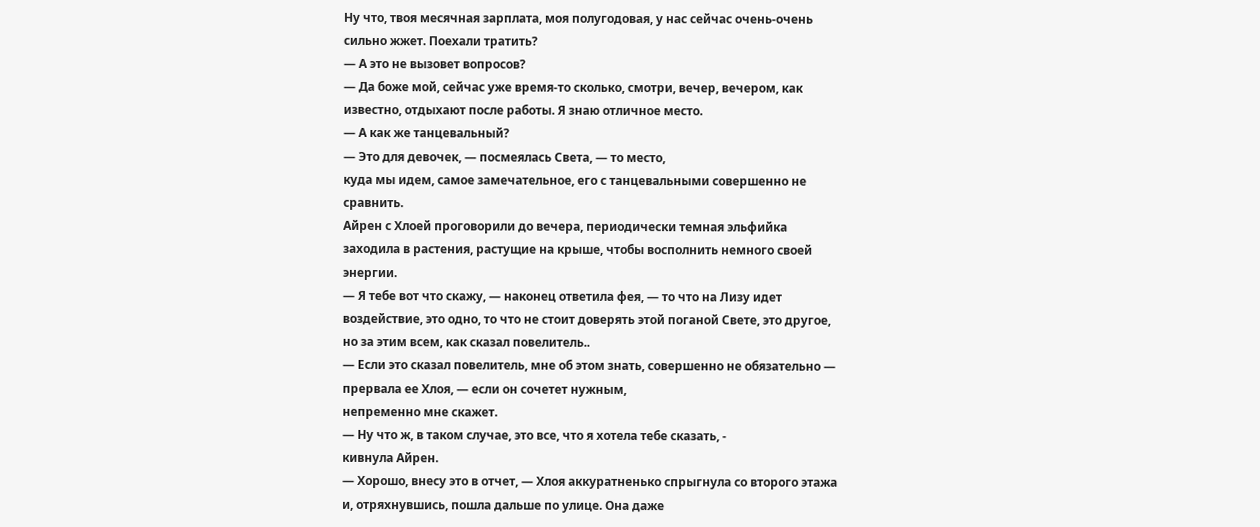Ну что, твоя месячная зарплата, моя полугодовая, у нас сейчас очень-очень сильно жжет. Поехали тратить?
— А это не вызовет вопросов?
— Да боже мой, сейчас уже время-то сколько, смотри, вечер, вечером, как известно, отдыхают после работы. Я знаю отличное место.
— А как же танцевальный?
— Это для девочек, — посмеялась Света, — то место,
куда мы идем, самое замечательное, его с танцевальными совершенно не сравнить.
Айрен с Хлоей проговорили до вечера, периодически темная эльфийка заходила в растения, растущие на крыше, чтобы восполнить немного своей энергии.
— Я тебе вот что скажу, — наконец ответила фея, — то что на Лизу идет воздействие, это одно, то что не стоит доверять этой поганой Свете, это другое, но за этим всем, как сказал повелитель..
— Если это сказал повелитель, мне об этом знать, совершенно не обязательно — прервала ее Хлоя, — если он сочетет нужным,
непременно мне скажет.
— Ну что ж, в таком случае, это все, что я хотела тебе сказать, -
кивнула Айрен.
— Хорошо, внесу это в отчет, — Хлоя аккуратненько спрыгнула со второго этажа и, отряхнувшись, пошла дальше по улице. Она даже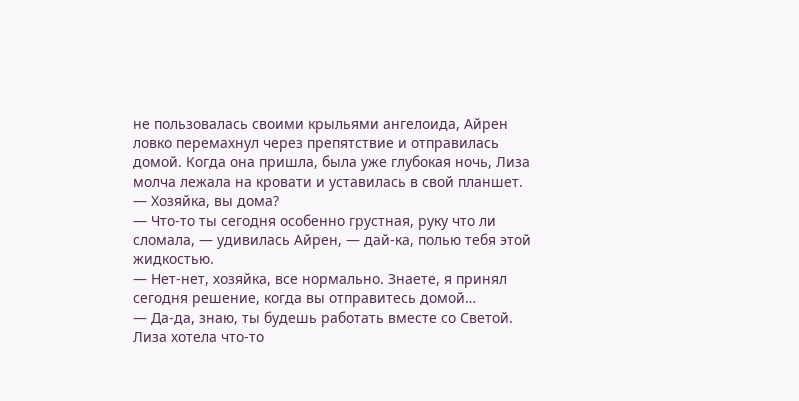не пользовалась своими крыльями ангелоида, Айрен ловко перемахнул через препятствие и отправилась домой. Когда она пришла, была уже глубокая ночь, Лиза молча лежала на кровати и уставилась в свой планшет.
— Хозяйка, вы дома?
— Что-то ты сегодня особенно грустная, руку что ли сломала, — удивилась Айрен, — дай-ка, полью тебя этой жидкостью.
— Нет-нет, хозяйка, все нормально. Знаете, я принял сегодня решение, когда вы отправитесь домой…
— Да-да, знаю, ты будешь работать вместе со Светой.
Лиза хотела что-то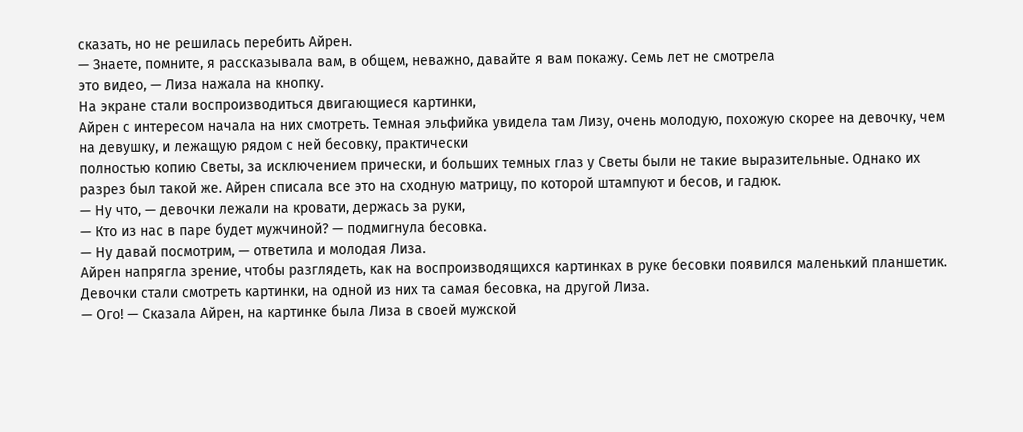сказать, но не решилась перебить Айрен.
— Знаете, помните, я рассказывала вам, в общем, неважно, давайте я вам покажу. Семь лет не смотрела
это видео, — Лиза нажала на кнопку.
На экране стали воспроизводиться двигающиеся картинки,
Айрен с интересом начала на них смотреть. Темная эльфийка увидела там Лизу, очень молодую, похожую скорее на девочку, чем на девушку, и лежащую рядом с ней бесовку, практически
полностью копию Светы, за исключением прически, и больших темных глаз у Светы были не такие выразительные. Однако их разрез был такой же. Айрен списала все это на сходную матрицу, по которой штампуют и бесов, и гадюк.
— Ну что, — девочки лежали на кровати, держась за руки,
— Кто из нас в паре будет мужчиной? — подмигнула бесовка.
— Ну давай посмотрим, — ответила и молодая Лиза.
Айрен напрягла зрение, чтобы разглядеть, как на воспроизводящихся картинках в руке бесовки появился маленький планшетик. Девочки стали смотреть картинки, на одной из них та самая бесовка, на другой Лиза.
— Ого! — Сказала Айрен, на картинке была Лиза в своей мужской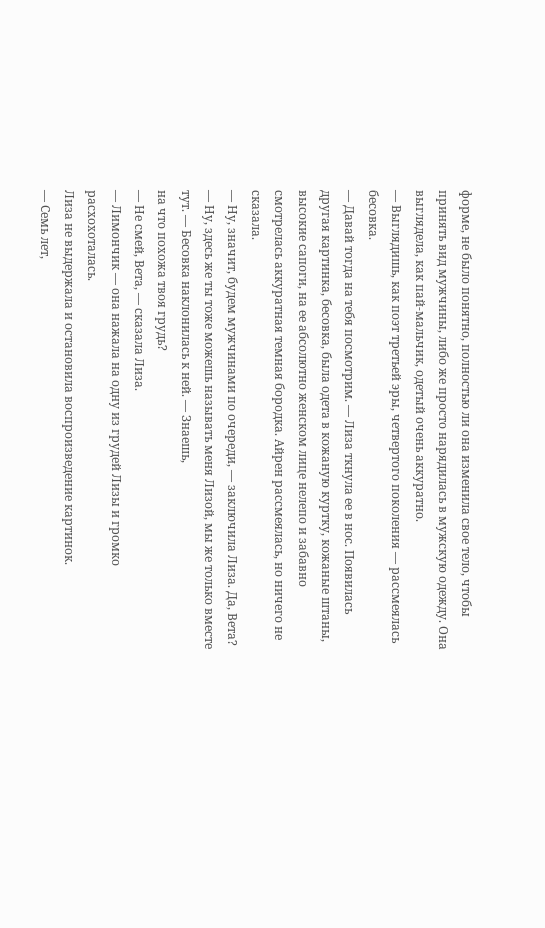форме, не было понятно, полностью ли она изменила свое тело, чтобы принять вид мужчины, либо же просто нарядилась в мужскую одежду. Она выглядела, как пай-мальчик, одетый очень аккуратно.
— Выглядишь, как поэт третьей эры, четвертого поколения — рассмеялась бесовка.
— Давай тогда на тебя посмотрим. — Лиза ткнула ее в нос. Появилась другая картинка, бесовка, была одета в кожаную куртку, кожаные штаны, высокие сапоги, на ее абсолютно женском лице нелепо и забавно смотрелась аккуратная темная бородка. Айрен рассмеялась, но ничего не сказала.
— Ну, значит, будем мужчинами по очереди, — заключила Лиза. Да, Вета?
— Ну, здесь же ты тоже можешь называть меня Лизой, мы же только вместе тут. — Бесовка наклонилась к ней. — Знаешь,
на что похожа твоя грудь?
— Не смей, Вета, — сказала Лиза.
— Лимончик — она нажала на одну из грудей Лизы и громко расхохоталась.
Лиза не выдержала и остановила воспроизведение картинок.
— Семь лет,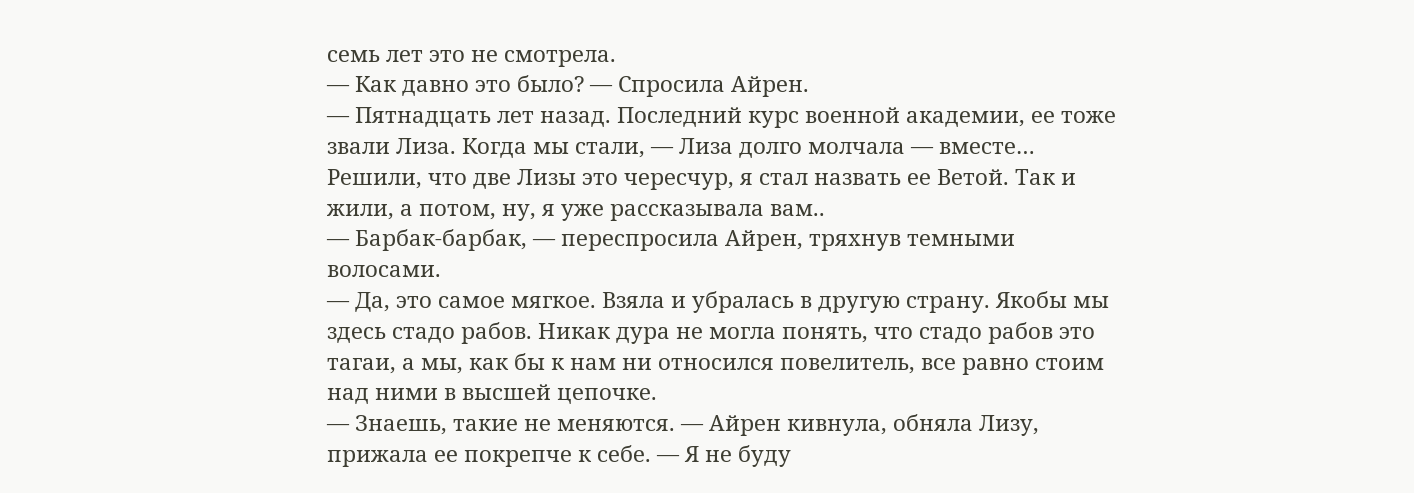семь лет это не смотрела.
— Как давно это было? — Спросила Айрен.
— Пятнадцать лет назад. Последний курс военной академии, ее тоже звали Лиза. Когда мы стали, — Лиза долго молчала — вместе… Решили, что две Лизы это чересчур, я стал назвать ее Ветой. Так и жили, а потом, ну, я уже рассказывала вам..
— Барбак-барбак, — переспросила Айрен, тряхнув темными волосами.
— Да, это самое мягкое. Взяла и убралась в другую страну. Якобы мы здесь стадо рабов. Никак дура не могла понять, что стадо рабов это тагаи, а мы, как бы к нам ни относился повелитель, все равно стоим над ними в высшей цепочке.
— Знаешь, такие не меняются. — Айрен кивнула, обняла Лизу, прижала ее покрепче к себе. — Я не буду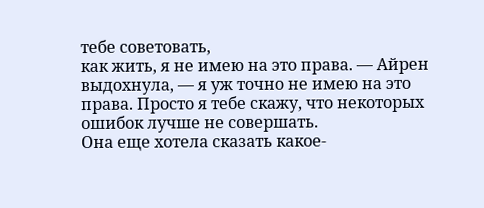тебе советовать,
как жить, я не имею на это права. — Айрен выдохнула, — я уж точно не имею на это права. Просто я тебе скажу, что некоторых ошибок лучше не совершать.
Она еще хотела сказать какое-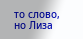то слово, но Лиза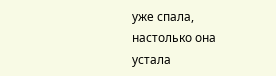уже спала, настолько она устала